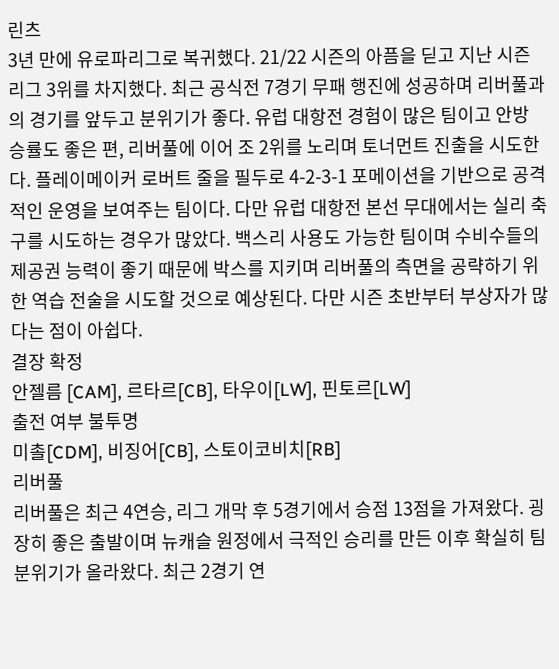린츠
3년 만에 유로파리그로 복귀했다. 21/22 시즌의 아픔을 딛고 지난 시즌 리그 3위를 차지했다. 최근 공식전 7경기 무패 행진에 성공하며 리버풀과의 경기를 앞두고 분위기가 좋다. 유럽 대항전 경험이 많은 팀이고 안방 승률도 좋은 편, 리버풀에 이어 조 2위를 노리며 토너먼트 진출을 시도한다. 플레이메이커 로버트 줄을 필두로 4-2-3-1 포메이션을 기반으로 공격적인 운영을 보여주는 팀이다. 다만 유럽 대항전 본선 무대에서는 실리 축구를 시도하는 경우가 많았다. 백스리 사용도 가능한 팀이며 수비수들의 제공권 능력이 좋기 때문에 박스를 지키며 리버풀의 측면을 공략하기 위한 역습 전술을 시도할 것으로 예상된다. 다만 시즌 초반부터 부상자가 많다는 점이 아쉽다.
결장 확정
안젤름 [CAM], 르타르[CB], 타우이[LW], 핀토르[LW]
출전 여부 불투명
미촐[CDM], 비징어[CB], 스토이코비치[RB]
리버풀
리버풀은 최근 4연승, 리그 개막 후 5경기에서 승점 13점을 가져왔다. 굉장히 좋은 출발이며 뉴캐슬 원정에서 극적인 승리를 만든 이후 확실히 팀 분위기가 올라왔다. 최근 2경기 연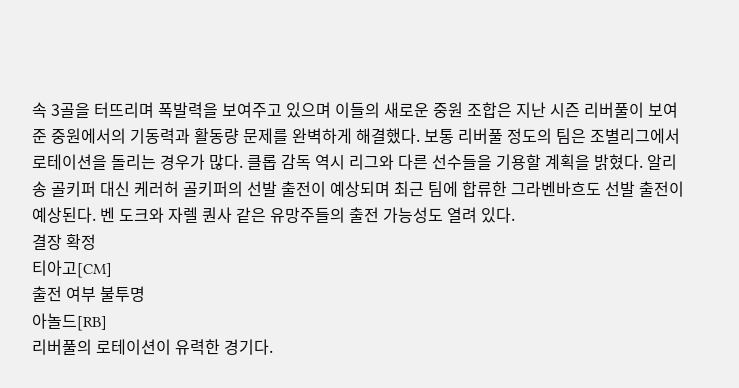속 3골을 터뜨리며 폭발력을 보여주고 있으며 이들의 새로운 중원 조합은 지난 시즌 리버풀이 보여준 중원에서의 기동력과 활동량 문제를 완벽하게 해결했다. 보통 리버풀 정도의 팀은 조별리그에서 로테이션을 돌리는 경우가 많다. 클롭 감독 역시 리그와 다른 선수들을 기용할 계획을 밝혔다. 알리송 골키퍼 대신 케러허 골키퍼의 선발 출전이 예상되며 최근 팀에 합류한 그라벤바흐도 선발 출전이 예상된다. 벤 도크와 자렐 퀀사 같은 유망주들의 출전 가능성도 열려 있다.
결장 확정
티아고[CM]
출전 여부 불투명
아놀드[RB]
리버풀의 로테이션이 유력한 경기다.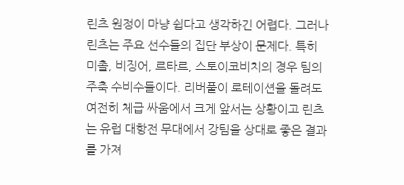린츠 원정이 마냥 쉽다고 생각하긴 어렵다. 그러나 린츠는 주요 선수들의 집단 부상이 문제다. 특히 미촐, 비징어, 르타르, 스토이코비치의 경우 팀의 주축 수비수들이다. 리버풀이 로테이션을 돌려도 여전히 체급 싸움에서 크게 앞서는 상황이고 린츠는 유럽 대항전 무대에서 강팀을 상대로 좋은 결과를 가져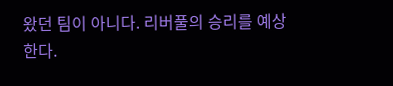왔던 팀이 아니다. 리버풀의 승리를 예상한다.